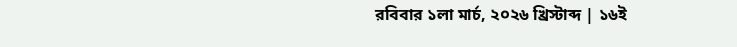রবিবার ১লা মার্চ, ২০২৬ খ্রিস্টাব্দ | ১৬ই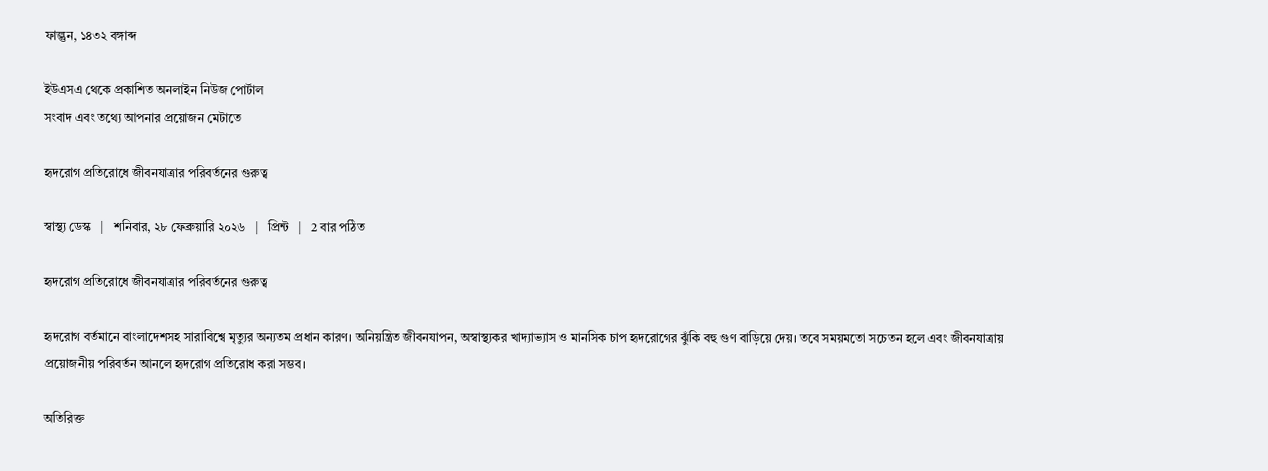ফাল্গুন, ১৪৩২ বঙ্গাব্দ

ইউএসএ থেকে প্রকাশিত অনলাইন নিউজ পোর্টাল
সংবাদ এবং তথ্যে আপনার প্রয়োজন মেটাতে

হৃদরোগ প্রতিরোধে জীবনযাত্রার পরিবর্তনের গুরুত্ব

স্বাস্থ্য ডেস্ক   |   শনিবার, ২৮ ফেব্রুয়ারি ২০২৬   |   প্রিন্ট   |   2 বার পঠিত

হৃদরোগ প্রতিরোধে জীবনযাত্রার পরিবর্তনের গুরুত্ব

হৃদরোগ বর্তমানে বাংলাদেশসহ সারাবিশ্বে মৃত্যুর অন্যতম প্রধান কারণ। অনিয়ন্ত্রিত জীবনযাপন, অস্বাস্থ্যকর খাদ্যাভ্যাস ও মানসিক চাপ হৃদরোগের ঝুঁকি বহু গুণ বাড়িয়ে দেয়। তবে সময়মতো সচেতন হলে এবং জীবনযাত্রায় প্রয়োজনীয় পরিবর্তন আনলে হৃদরোগ প্রতিরোধ করা সম্ভব।

অতিরিক্ত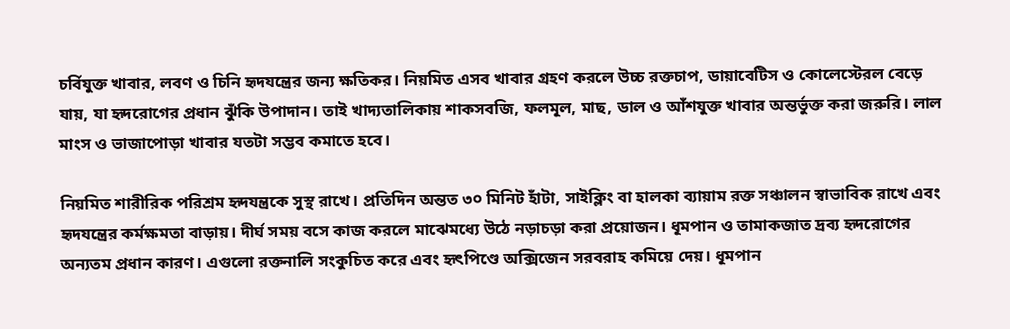চর্বিযুক্ত খাবার, লবণ ও চিনি হৃদযন্ত্রের জন্য ক্ষতিকর। নিয়মিত এসব খাবার গ্রহণ করলে উচ্চ রক্তচাপ, ডায়াবেটিস ও কোলেস্টেরল বেড়ে যায়, যা হৃদরোগের প্রধান ঝুঁকি উপাদান। তাই খাদ্যতালিকায় শাকসবজি, ফলমূল, মাছ, ডাল ও আঁশযুক্ত খাবার অন্তর্ভুক্ত করা জরুরি। লাল মাংস ও ভাজাপোড়া খাবার যতটা সম্ভব কমাতে হবে।

নিয়মিত শারীরিক পরিশ্রম হৃদযন্ত্রকে সুস্থ রাখে। প্রতিদিন অন্তত ৩০ মিনিট হাঁটা, সাইক্লিং বা হালকা ব্যায়াম রক্ত সঞ্চালন স্বাভাবিক রাখে এবং হৃদযন্ত্রের কর্মক্ষমতা বাড়ায়। দীর্ঘ সময় বসে কাজ করলে মাঝেমধ্যে উঠে নড়াচড়া করা প্রয়োজন। ধূমপান ও তামাকজাত দ্রব্য হৃদরোগের অন্যতম প্রধান কারণ। এগুলো রক্তনালি সংকুচিত করে এবং হৃৎপিণ্ডে অক্সিজেন সরবরাহ কমিয়ে দেয়। ধূমপান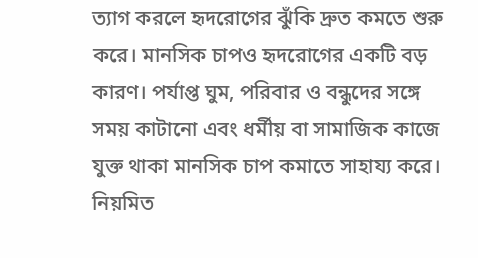ত্যাগ করলে হৃদরোগের ঝুঁকি দ্রুত কমতে শুরু করে। মানসিক চাপও হৃদরোগের একটি বড় কারণ। পর্যাপ্ত ঘুম, পরিবার ও বন্ধুদের সঙ্গে সময় কাটানো এবং ধর্মীয় বা সামাজিক কাজে যুক্ত থাকা মানসিক চাপ কমাতে সাহায্য করে। নিয়মিত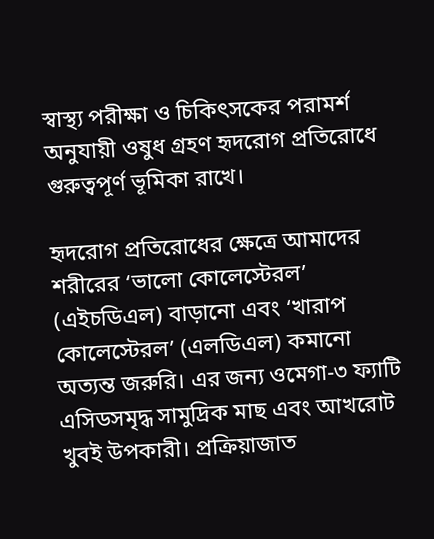স্বাস্থ্য পরীক্ষা ও চিকিৎসকের পরামর্শ অনুযায়ী ওষুধ গ্রহণ হৃদরোগ প্রতিরোধে গুরুত্বপূর্ণ ভূমিকা রাখে।

হৃদরোগ প্রতিরোধের ক্ষেত্রে আমাদের শরীরের ‘ভালো কোলেস্টেরল’ (এইচডিএল) বাড়ানো এবং ‘খারাপ কোলেস্টেরল’ (এলডিএল) কমানো অত্যন্ত জরুরি। এর জন্য ওমেগা-৩ ফ্যাটি এসিডসমৃদ্ধ সামুদ্রিক মাছ এবং আখরোট খুবই উপকারী। প্রক্রিয়াজাত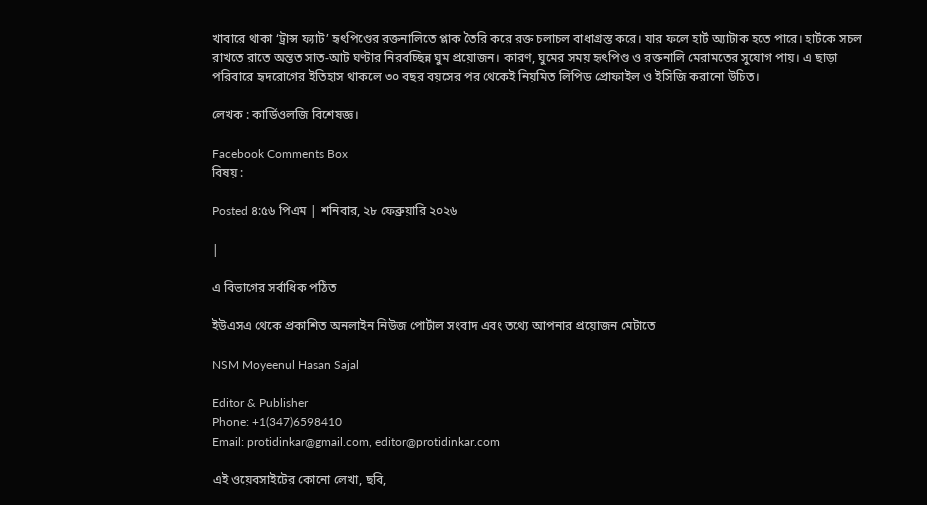খাবারে থাকা ‘ট্রান্স ফ্যাট’ হৃৎপিণ্ডের রক্তনালিতে প্লাক তৈরি করে রক্ত চলাচল বাধাগ্রস্ত করে। যার ফলে হার্ট অ্যাটাক হতে পারে। হার্টকে সচল রাখতে রাতে অন্তত সাত-আট ঘণ্টার নিরবচ্ছিন্ন ঘুম প্রয়োজন। কারণ, ঘুমের সময় হৃৎপিণ্ড ও রক্তনালি মেরামতের সুযোগ পায়। এ ছাড়া পরিবারে হৃদরোগের ইতিহাস থাকলে ৩০ বছর বয়সের পর থেকেই নিয়মিত লিপিড প্রোফাইল ও ইসিজি করানো উচিত।

লেখক : কার্ডিওলজি বিশেষজ্ঞ।

Facebook Comments Box
বিষয় :

Posted ৪:৫৬ পিএম | শনিবার, ২৮ ফেব্রুয়ারি ২০২৬

|

এ বিভাগের সর্বাধিক পঠিত

ইউএসএ থেকে প্রকাশিত অনলাইন নিউজ পোর্টাল সংবাদ এবং তথ্যে আপনার প্রয়োজন মেটাতে

NSM Moyeenul Hasan Sajal

Editor & Publisher
Phone: +1(347)6598410
Email: protidinkar@gmail.com, editor@protidinkar.com

এই ওয়েবসাইটের কোনো লেখা, ছবি,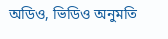অডিও, ভিডিও অনুমতি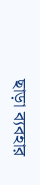ছাড়া ব্যবহার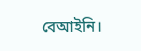বেআইনি।